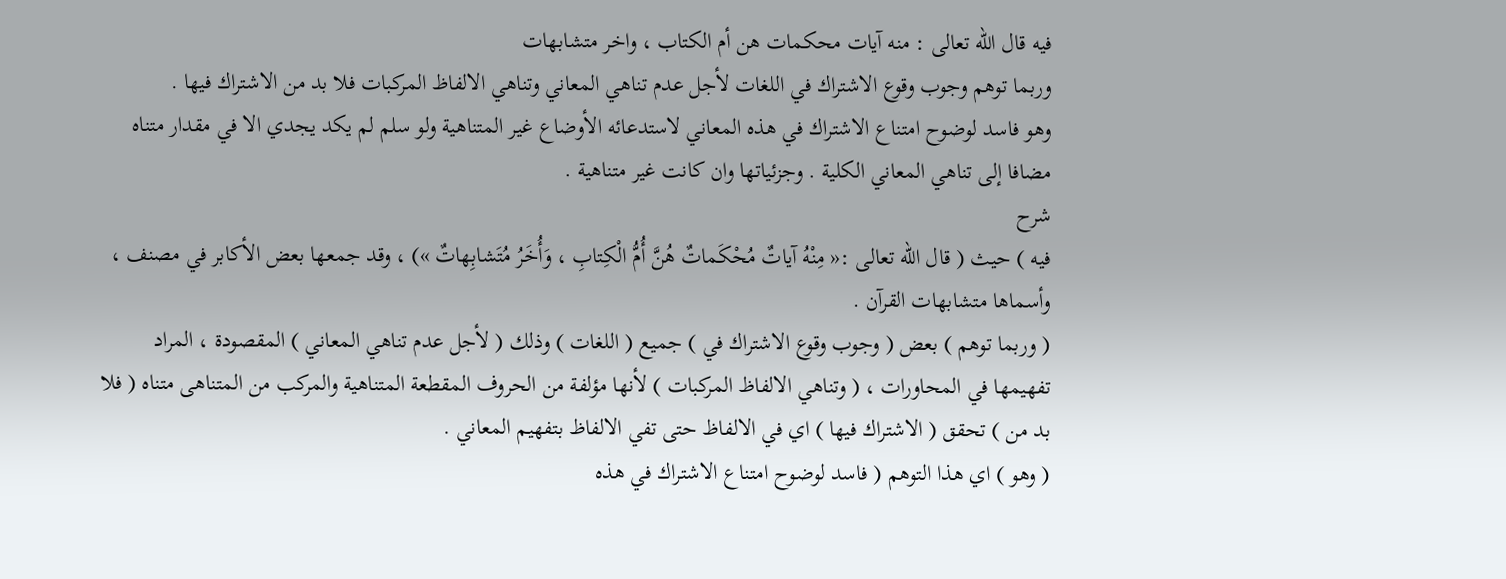فيه قال اللّه تعالى : منه آيات محكمات هن أم الكتاب ، واخر متشابهات
وربما توهم وجوب وقوع الاشتراك في اللغات لأجل عدم تناهي المعاني وتناهي الالفاظ المركبات فلا بد من الاشتراك فيها .
وهو فاسد لوضوح امتناع الاشتراك في هذه المعاني لاستدعائه الأوضاع غير المتناهية ولو سلم لم يكد يجدي الا في مقدار متناه مضافا إلى تناهي المعاني الكلية . وجزئياتها وان كانت غير متناهية .
شرح
فيه ) حيث ( قال اللّه تعالى :« مِنْهُ آياتٌ مُحْكَماتٌ هُنَّ أُمُّ الْكِتابِ ، وَأُخَرُ مُتَشابِهاتٌ ») ، وقد جمعها بعض الأكابر في مصنف ، وأسماها متشابهات القرآن .
( وربما توهم ) بعض ( وجوب وقوع الاشتراك في ) جميع ( اللغات ) وذلك ( لأجل عدم تناهي المعاني ) المقصودة ، المراد تفهيمها في المحاورات ، ( وتناهي الالفاظ المركبات ) لأنها مؤلفة من الحروف المقطعة المتناهية والمركب من المتناهى متناه ( فلا بد من ) تحقق ( الاشتراك فيها ) اي في الالفاظ حتى تفي الالفاظ بتفهيم المعاني .
( وهو ) اي هذا التوهم ( فاسد لوضوح امتناع الاشتراك في هذه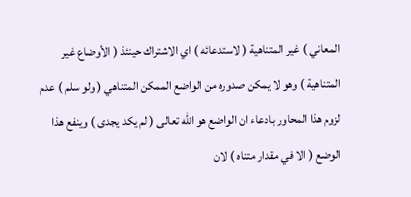المعاني ) غير المتناهية ( لاستدعائه ) اي الاشتراك حينئذ ( الأوضاع غير المتناهية ) وهو لا يمكن صدوره من الواضع الممكن المتناهي ( ولو سلم ) عدم لزوم هذا المحاور بادعاء ان الواضع هو اللّه تعالى ( لم يكد يجدى ) وينفع هذا الوضع ( الا في مقدار متناه ) لان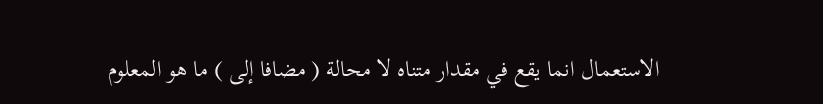الاستعمال انما يقع في مقدار متناه لا محالة ( مضافا إلى ) ما هو المعلوم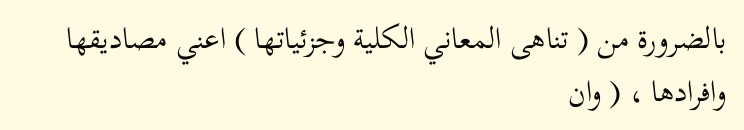بالضرورة من ( تناهى المعاني الكلية وجزئياتها ) اعني مصاديقها وافرادها ، ( وان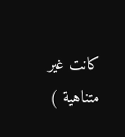كانت غير متناهية )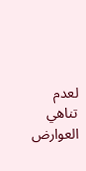لعدم تناهي العوارض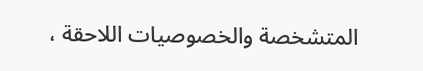المتشخصة والخصوصيات اللاحقة ،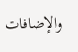والإضافات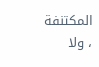المكتنفة ، ولا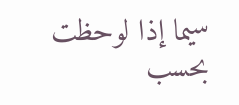سيما إذا لوحظت بحسب